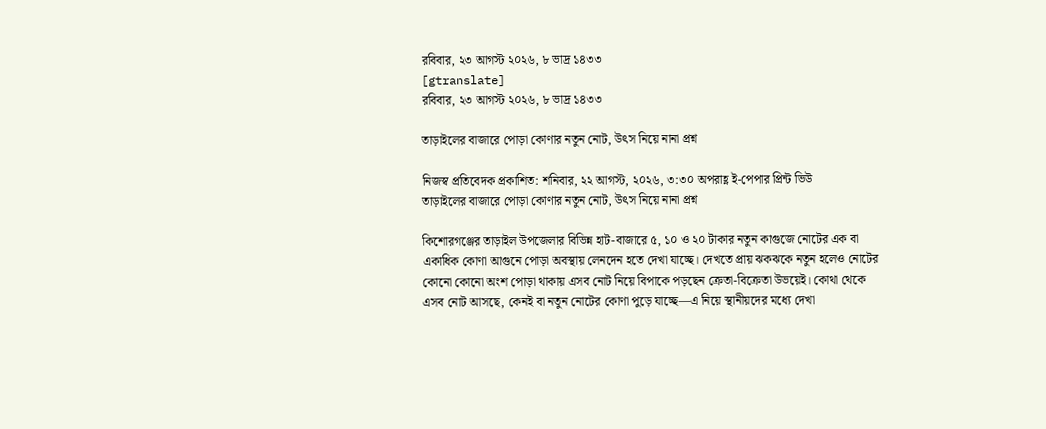রবিবার, ২৩ আগস্ট ২০২৬, ৮ ভাদ্র ১৪৩৩
[gtranslate]
রবিবার, ২৩ আগস্ট ২০২৬, ৮ ভাদ্র ১৪৩৩

তাড়াইলের বাজারে পোড়া কোণার নতুন নোট, উৎস নিয়ে নানা প্রশ্ন

নিজস্ব প্রতিবেদক প্রকাশিত: শনিবার, ২২ আগস্ট, ২০২৬, ৩:৩০ অপরাহ্ণ ই-পেপার প্রিন্ট ভিউ
তাড়াইলের বাজারে পোড়া কোণার নতুন নোট, উৎস নিয়ে নানা প্রশ্ন

কিশোরগঞ্জের তাড়াইল উপজেলার বিভিন্ন হাট-বাজারে ৫, ১০ ও ২০ টাকার নতুন কাগুজে নোটের এক বা একাধিক কোণা আগুনে পোড়া অবস্থায় লেনদেন হতে দেখা যাচ্ছে। দেখতে প্রায় ঝকঝকে নতুন হলেও নোটের কোনো কোনো অংশ পোড়া থাকায় এসব নোট নিয়ে বিপাকে পড়ছেন ক্রেতা-বিক্রেতা উভয়েই। কোথা থেকে এসব নোট আসছে, কেনই বা নতুন নোটের কোণা পুড়ে যাচ্ছে—এ নিয়ে স্থানীয়দের মধ্যে দেখা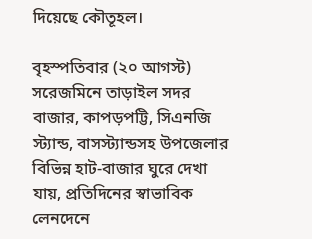দিয়েছে কৌতূহল।

বৃহস্পতিবার (২০ আগস্ট) সরেজমিনে তাড়াইল সদর বাজার, কাপড়পট্টি, সিএনজি স্ট্যান্ড, বাসস্ট্যান্ডসহ উপজেলার বিভিন্ন হাট-বাজার ঘুরে দেখা যায়, প্রতিদিনের স্বাভাবিক লেনদেনে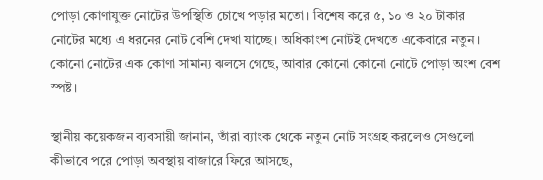পোড়া কোণাযুক্ত নোটের উপস্থিতি চোখে পড়ার মতো। বিশেষ করে ৫, ১০ ও ২০ টাকার নোটের মধ্যে এ ধরনের নোট বেশি দেখা যাচ্ছে। অধিকাংশ নোটই দেখতে একেবারে নতুন। কোনো নোটের এক কোণা সামান্য ঝলসে গেছে, আবার কোনো কোনো নোটে পোড়া অংশ বেশ স্পষ্ট।

স্থানীয় কয়েকজন ব্যবসায়ী জানান, তাঁরা ব্যাংক থেকে নতুন নোট সংগ্রহ করলেও সেগুলো কীভাবে পরে পোড়া অবস্থায় বাজারে ফিরে আসছে,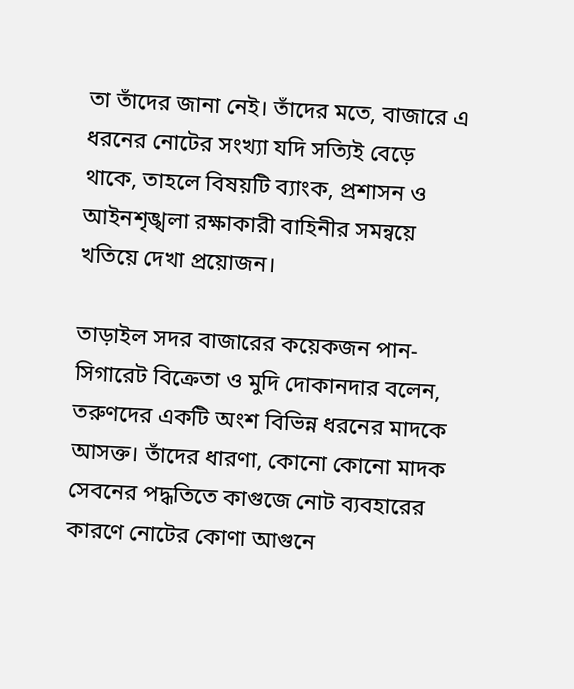তা তাঁদের জানা নেই। তাঁদের মতে, বাজারে এ ধরনের নোটের সংখ্যা যদি সত্যিই বেড়ে থাকে, তাহলে বিষয়টি ব্যাংক, প্রশাসন ও আইনশৃঙ্খলা রক্ষাকারী বাহিনীর সমন্বয়ে খতিয়ে দেখা প্রয়োজন।

তাড়াইল সদর বাজারের কয়েকজন পান-সিগারেট বিক্রেতা ও মুদি দোকানদার বলেন, তরুণদের একটি অংশ বিভিন্ন ধরনের মাদকে আসক্ত। তাঁদের ধারণা, কোনো কোনো মাদক সেবনের পদ্ধতিতে কাগুজে নোট ব্যবহারের কারণে নোটের কোণা আগুনে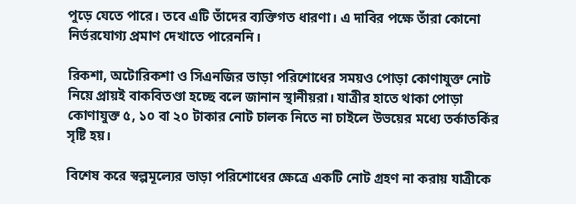পুড়ে যেতে পারে। তবে এটি তাঁদের ব্যক্তিগত ধারণা। এ দাবির পক্ষে তাঁরা কোনো নির্ভরযোগ্য প্রমাণ দেখাতে পারেননি।

রিকশা, অটোরিকশা ও সিএনজির ভাড়া পরিশোধের সময়ও পোড়া কোণাযুক্ত নোট নিয়ে প্রায়ই বাকবিতণ্ডা হচ্ছে বলে জানান স্থানীয়রা। যাত্রীর হাতে থাকা পোড়া কোণাযুক্ত ৫, ১০ বা ২০ টাকার নোট চালক নিতে না চাইলে উভয়ের মধ্যে তর্কাতর্কির সৃষ্টি হয়।

বিশেষ করে স্বল্পমূল্যের ভাড়া পরিশোধের ক্ষেত্রে একটি নোট গ্রহণ না করায় যাত্রীকে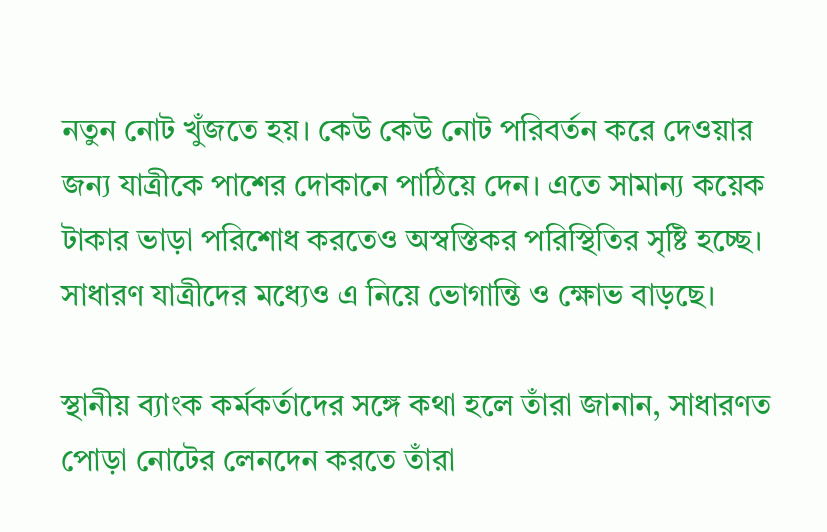নতুন নোট খুঁজতে হয়। কেউ কেউ নোট পরিবর্তন করে দেওয়ার জন্য যাত্রীকে পাশের দোকানে পাঠিয়ে দেন। এতে সামান্য কয়েক টাকার ভাড়া পরিশোধ করতেও অস্বস্তিকর পরিস্থিতির সৃষ্টি হচ্ছে। সাধারণ যাত্রীদের মধ্যেও এ নিয়ে ভোগান্তি ও ক্ষোভ বাড়ছে।

স্থানীয় ব্যাংক কর্মকর্তাদের সঙ্গে কথা হলে তাঁরা জানান, সাধারণত পোড়া নোটের লেনদেন করতে তাঁরা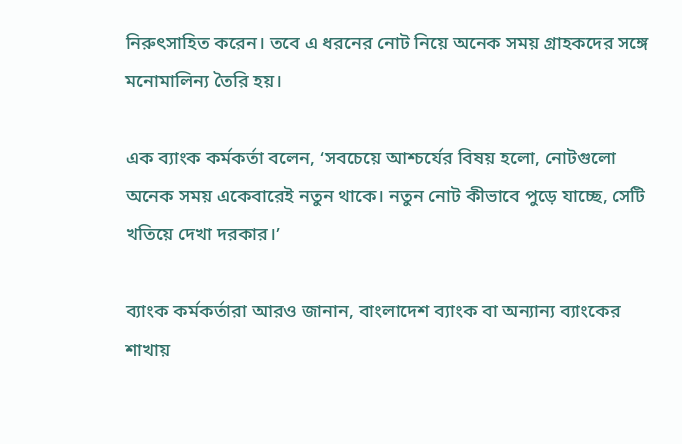নিরুৎসাহিত করেন। তবে এ ধরনের নোট নিয়ে অনেক সময় গ্রাহকদের সঙ্গে মনোমালিন্য তৈরি হয়।

এক ব্যাংক কর্মকর্তা বলেন, ‘সবচেয়ে আশ্চর্যের বিষয় হলো, নোটগুলো অনেক সময় একেবারেই নতুন থাকে। নতুন নোট কীভাবে পুড়ে যাচ্ছে, সেটি খতিয়ে দেখা দরকার।’

ব্যাংক কর্মকর্তারা আরও জানান, বাংলাদেশ ব্যাংক বা অন্যান্য ব্যাংকের শাখায়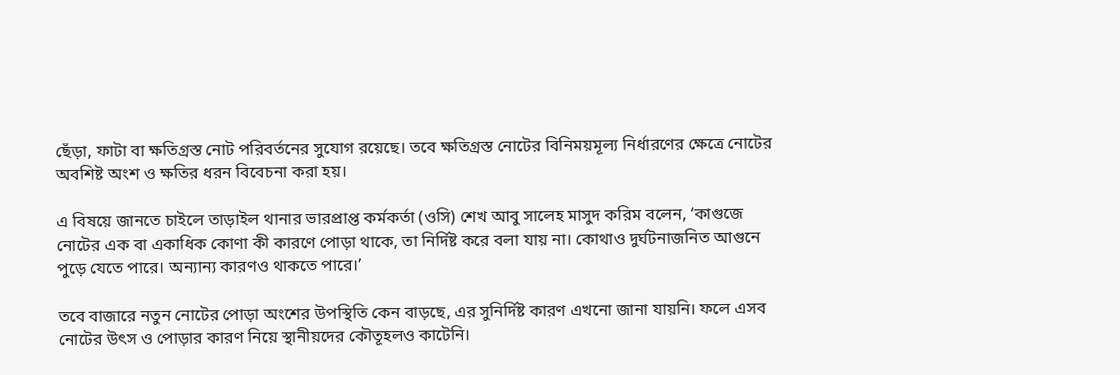ছেঁড়া, ফাটা বা ক্ষতিগ্রস্ত নোট পরিবর্তনের সুযোগ রয়েছে। তবে ক্ষতিগ্রস্ত নোটের বিনিময়মূল্য নির্ধারণের ক্ষেত্রে নোটের অবশিষ্ট অংশ ও ক্ষতির ধরন বিবেচনা করা হয়।

এ বিষয়ে জানতে চাইলে তাড়াইল থানার ভারপ্রাপ্ত কর্মকর্তা (ওসি) শেখ আবু সালেহ মাসুদ করিম বলেন, ‘কাগুজে নোটের এক বা একাধিক কোণা কী কারণে পোড়া থাকে, তা নির্দিষ্ট করে বলা যায় না। কোথাও দুর্ঘটনাজনিত আগুনে পুড়ে যেতে পারে। অন্যান্য কারণও থাকতে পারে।’

তবে বাজারে নতুন নোটের পোড়া অংশের উপস্থিতি কেন বাড়ছে, এর সুনির্দিষ্ট কারণ এখনো জানা যায়নি। ফলে এসব নোটের উৎস ও পোড়ার কারণ নিয়ে স্থানীয়দের কৌতূহলও কাটেনি।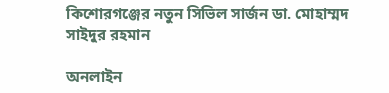কিশোরগঞ্জের নতুন সিভিল সার্জন ডা. মোহাম্মদ সাইদুর রহমান

অনলাইন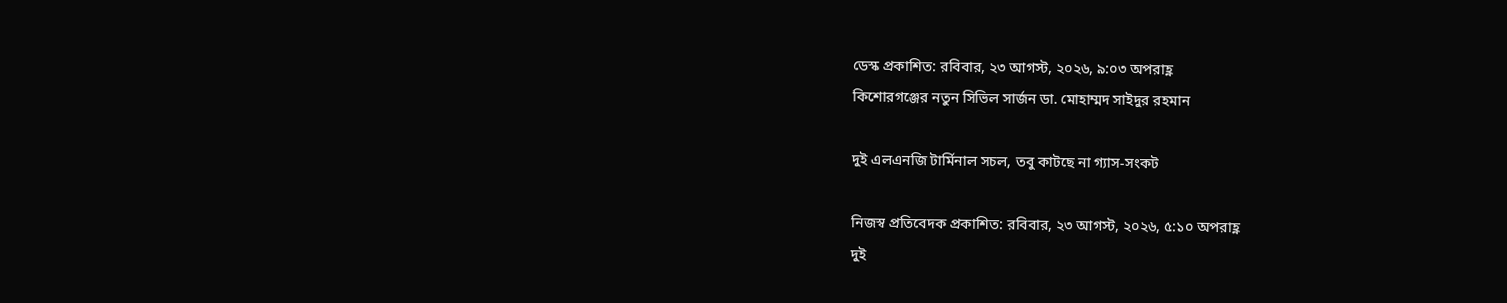ডেস্ক প্রকাশিত: রবিবার, ২৩ আগস্ট, ২০২৬, ৯:০৩ অপরাহ্ণ
কিশোরগঞ্জের নতুন সিভিল সার্জন ডা. মোহাম্মদ সাইদুর রহমান

দুই এলএনজি টার্মিনাল সচল, তবু কাটছে না গ্যাস-সংকট

নিজস্ব প্রতিবেদক প্রকাশিত: রবিবার, ২৩ আগস্ট, ২০২৬, ৫:১০ অপরাহ্ণ
দুই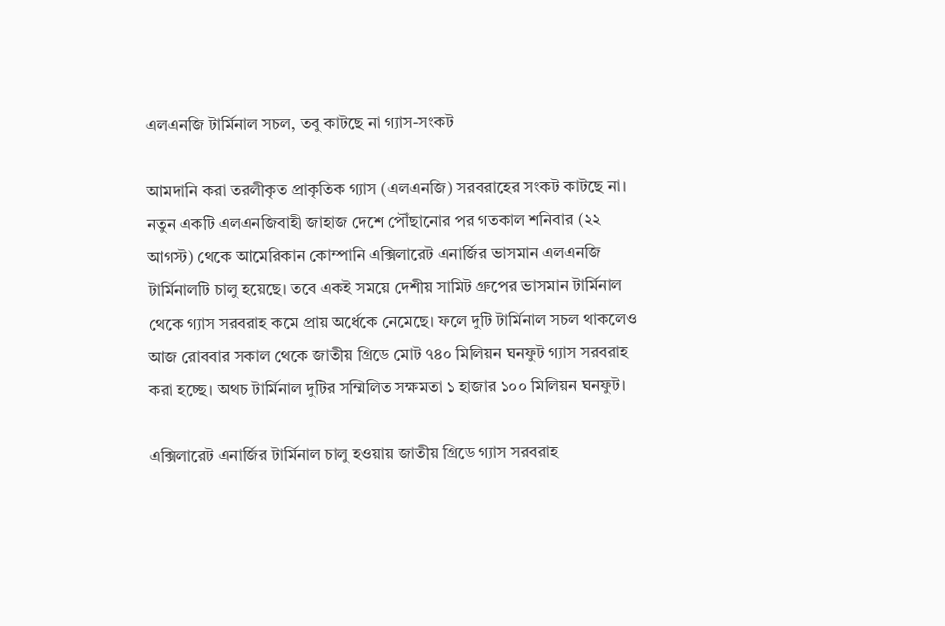এলএনজি টার্মিনাল সচল, তবু কাটছে না গ্যাস-সংকট

আমদানি করা তরলীকৃত প্রাকৃতিক গ্যাস (এলএনজি) সরবরাহের সংকট কাটছে না। নতুন একটি এলএনজিবাহী জাহাজ দেশে পৌঁছানোর পর গতকাল শনিবার (২২ আগস্ট) থেকে আমেরিকান কোম্পানি এক্সিলারেট এনার্জির ভাসমান এলএনজি টার্মিনালটি চালু হয়েছে। তবে একই সময়ে দেশীয় সামিট গ্রুপের ভাসমান টার্মিনাল থেকে গ্যাস সরবরাহ কমে প্রায় অর্ধেকে নেমেছে। ফলে দুটি টার্মিনাল সচল থাকলেও আজ রোববার সকাল থেকে জাতীয় গ্রিডে মোট ৭৪০ মিলিয়ন ঘনফুট গ্যাস সরবরাহ করা হচ্ছে। অথচ টার্মিনাল দুটির সম্মিলিত সক্ষমতা ১ হাজার ১০০ মিলিয়ন ঘনফুট।

এক্সিলারেট এনার্জির টার্মিনাল চালু হওয়ায় জাতীয় গ্রিডে গ্যাস সরবরাহ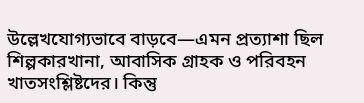উল্লেখযোগ্যভাবে বাড়বে—এমন প্রত্যাশা ছিল শিল্পকারখানা, আবাসিক গ্রাহক ও পরিবহন খাতসংশ্লিষ্টদের। কিন্তু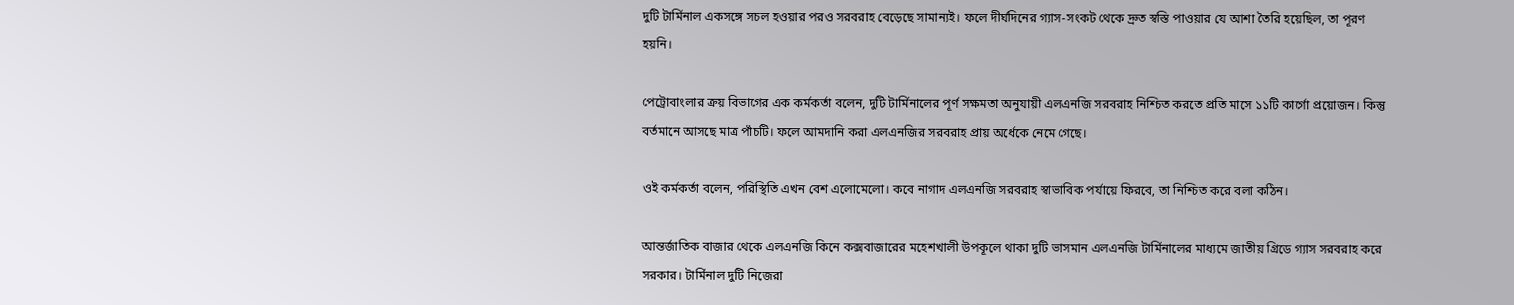দুটি টার্মিনাল একসঙ্গে সচল হওয়ার পরও সরবরাহ বেড়েছে সামান্যই। ফলে দীর্ঘদিনের গ্যাস-সংকট থেকে দ্রুত স্বস্তি পাওয়ার যে আশা তৈরি হয়েছিল, তা পূরণ হয়নি।

পেট্রোবাংলার ক্রয় বিভাগের এক কর্মকর্তা বলেন, দুটি টার্মিনালের পূর্ণ সক্ষমতা অনুযায়ী এলএনজি সরবরাহ নিশ্চিত করতে প্রতি মাসে ১১টি কার্গো প্রয়োজন। কিন্তু বর্তমানে আসছে মাত্র পাঁচটি। ফলে আমদানি করা এলএনজির সরবরাহ প্রায় অর্ধেকে নেমে গেছে।

ওই কর্মকর্তা বলেন, পরিস্থিতি এখন বেশ এলোমেলো। কবে নাগাদ এলএনজি সরবরাহ স্বাভাবিক পর্যায়ে ফিরবে, তা নিশ্চিত করে বলা কঠিন।

আন্তর্জাতিক বাজার থেকে এলএনজি কিনে কক্সবাজারের মহেশখালী উপকূলে থাকা দুটি ভাসমান এলএনজি টার্মিনালের মাধ্যমে জাতীয় গ্রিডে গ্যাস সরবরাহ করে সরকার। টার্মিনাল দুটি নিজেরা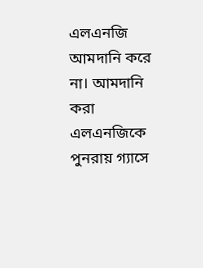এলএনজি আমদানি করে না। আমদানি করা এলএনজিকে পুনরায় গ্যাসে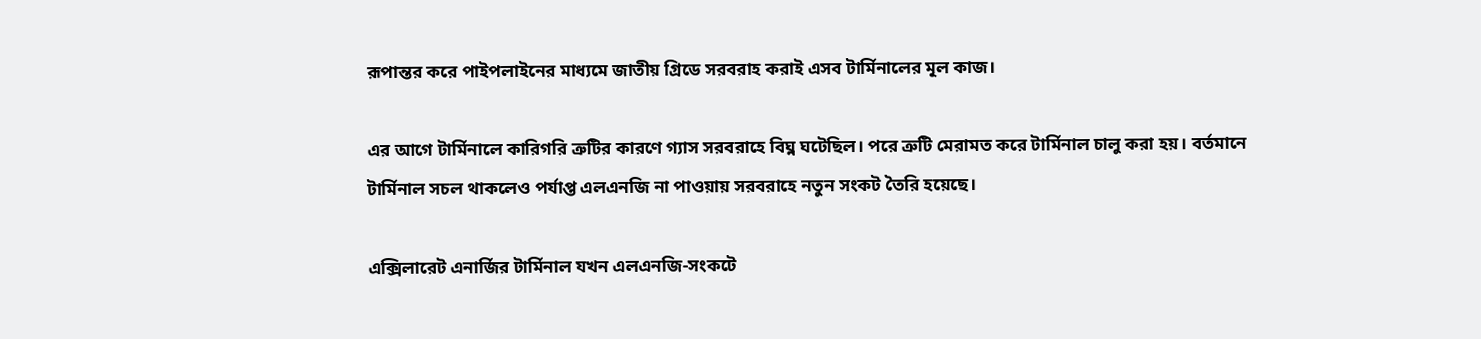রূপান্তর করে পাইপলাইনের মাধ্যমে জাতীয় গ্রিডে সরবরাহ করাই এসব টার্মিনালের মূল কাজ।

এর আগে টার্মিনালে কারিগরি ত্রুটির কারণে গ্যাস সরবরাহে বিঘ্ন ঘটেছিল। পরে ত্রুটি মেরামত করে টার্মিনাল চালু করা হয়। বর্তমানে টার্মিনাল সচল থাকলেও পর্যাপ্ত এলএনজি না পাওয়ায় সরবরাহে নতুন সংকট তৈরি হয়েছে।

এক্সিলারেট এনার্জির টার্মিনাল যখন এলএনজি-সংকটে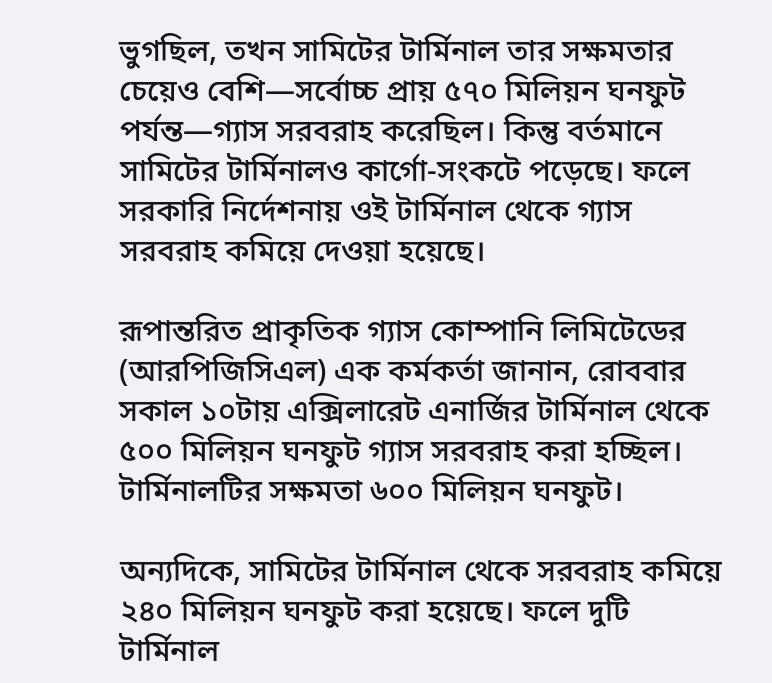ভুগছিল, তখন সামিটের টার্মিনাল তার সক্ষমতার চেয়েও বেশি—সর্বোচ্চ প্রায় ৫৭০ মিলিয়ন ঘনফুট পর্যন্ত—গ্যাস সরবরাহ করেছিল। কিন্তু বর্তমানে সামিটের টার্মিনালও কার্গো-সংকটে পড়েছে। ফলে সরকারি নির্দেশনায় ওই টার্মিনাল থেকে গ্যাস সরবরাহ কমিয়ে দেওয়া হয়েছে।

রূপান্তরিত প্রাকৃতিক গ্যাস কোম্পানি লিমিটেডের (আরপিজিসিএল) এক কর্মকর্তা জানান, রোববার সকাল ১০টায় এক্সিলারেট এনার্জির টার্মিনাল থেকে ৫০০ মিলিয়ন ঘনফুট গ্যাস সরবরাহ করা হচ্ছিল। টার্মিনালটির সক্ষমতা ৬০০ মিলিয়ন ঘনফুট।

অন্যদিকে, সামিটের টার্মিনাল থেকে সরবরাহ কমিয়ে ২৪০ মিলিয়ন ঘনফুট করা হয়েছে। ফলে দুটি টার্মিনাল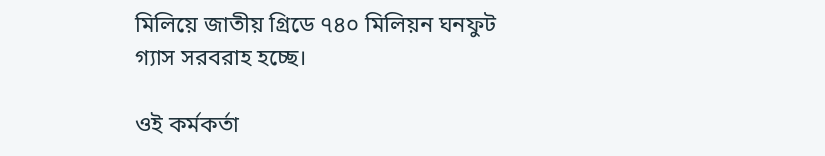মিলিয়ে জাতীয় গ্রিডে ৭৪০ মিলিয়ন ঘনফুট গ্যাস সরবরাহ হচ্ছে।

ওই কর্মকর্তা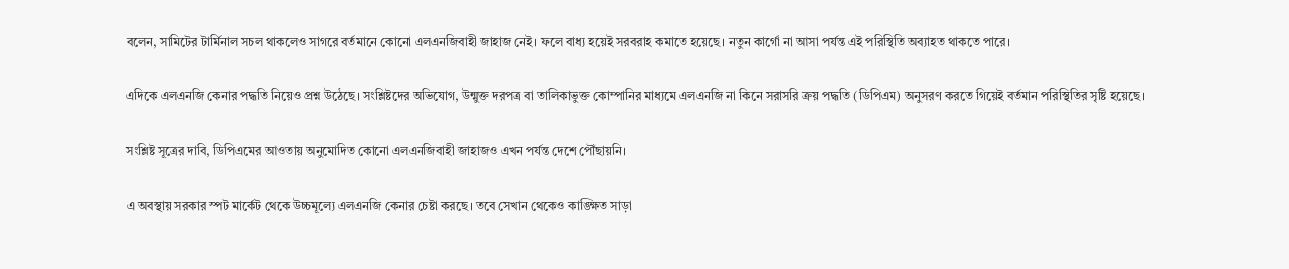বলেন, সামিটের টার্মিনাল সচল থাকলেও সাগরে বর্তমানে কোনো এলএনজিবাহী জাহাজ নেই। ফলে বাধ্য হয়েই সরবরাহ কমাতে হয়েছে। নতুন কার্গো না আসা পর্যন্ত এই পরিস্থিতি অব্যাহত থাকতে পারে।

এদিকে এলএনজি কেনার পদ্ধতি নিয়েও প্রশ্ন উঠেছে। সংশ্লিষ্টদের অভিযোগ, উন্মুক্ত দরপত্র বা তালিকাভুক্ত কোম্পানির মাধ্যমে এলএনজি না কিনে সরাসরি ক্রয় পদ্ধতি (ডিপিএম) অনুসরণ করতে গিয়েই বর্তমান পরিস্থিতির সৃষ্টি হয়েছে।

সংশ্লিষ্ট সূত্রের দাবি, ডিপিএমের আওতায় অনুমোদিত কোনো এলএনজিবাহী জাহাজও এখন পর্যন্ত দেশে পৌঁছায়নি।

এ অবস্থায় সরকার স্পট মার্কেট থেকে উচ্চমূল্যে এলএনজি কেনার চেষ্টা করছে। তবে সেখান থেকেও কাঙ্ক্ষিত সাড়া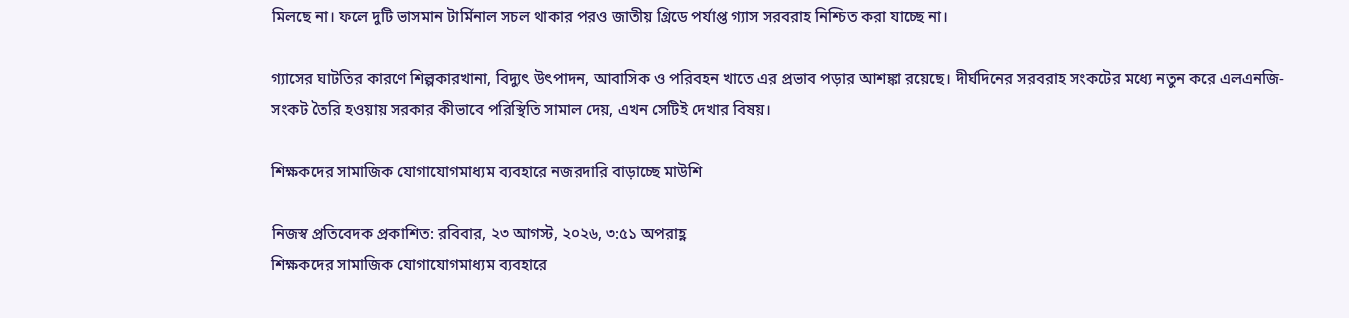মিলছে না। ফলে দুটি ভাসমান টার্মিনাল সচল থাকার পরও জাতীয় গ্রিডে পর্যাপ্ত গ্যাস সরবরাহ নিশ্চিত করা যাচ্ছে না।

গ্যাসের ঘাটতির কারণে শিল্পকারখানা, বিদ্যুৎ উৎপাদন, আবাসিক ও পরিবহন খাতে এর প্রভাব পড়ার আশঙ্কা রয়েছে। দীর্ঘদিনের সরবরাহ সংকটের মধ্যে নতুন করে এলএনজি-সংকট তৈরি হওয়ায় সরকার কীভাবে পরিস্থিতি সামাল দেয়, এখন সেটিই দেখার বিষয়।

শিক্ষকদের সামাজিক যোগাযোগমাধ্যম ব্যবহারে নজরদারি বাড়াচ্ছে মাউশি

নিজস্ব প্রতিবেদক প্রকাশিত: রবিবার, ২৩ আগস্ট, ২০২৬, ৩:৫১ অপরাহ্ণ
শিক্ষকদের সামাজিক যোগাযোগমাধ্যম ব্যবহারে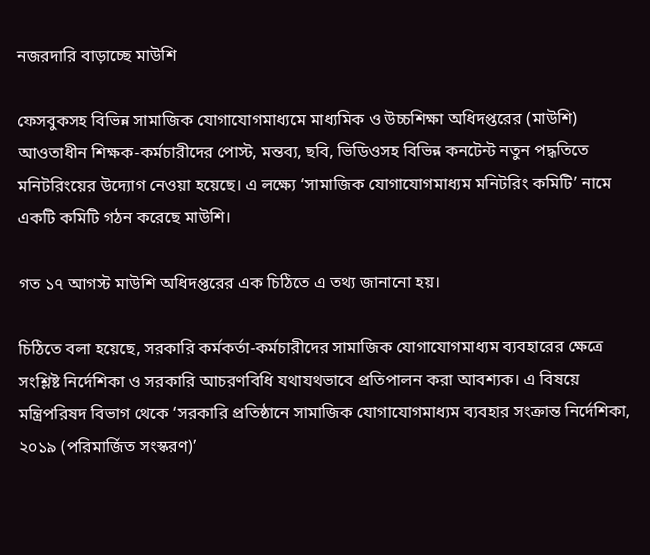নজরদারি বাড়াচ্ছে মাউশি

ফেসবুকসহ বিভিন্ন সামাজিক যোগাযোগমাধ্যমে মাধ্যমিক ও উচ্চশিক্ষা অধিদপ্তরের (মাউশি) আওতাধীন শিক্ষক-কর্মচারীদের পোস্ট, মন্তব্য, ছবি, ভিডিওসহ বিভিন্ন কনটেন্ট নতুন পদ্ধতিতে মনিটরিংয়ের উদ্যোগ নেওয়া হয়েছে। এ লক্ষ্যে ‘সামাজিক যোগাযোগমাধ্যম মনিটরিং কমিটি’ নামে একটি কমিটি গঠন করেছে মাউশি।

গত ১৭ আগস্ট মাউশি অধিদপ্তরের এক চিঠিতে এ তথ্য জানানো হয়।

চিঠিতে বলা হয়েছে, সরকারি কর্মকর্তা-কর্মচারীদের সামাজিক যোগাযোগমাধ্যম ব্যবহারের ক্ষেত্রে সংশ্লিষ্ট নির্দেশিকা ও সরকারি আচরণবিধি যথাযথভাবে প্রতিপালন করা আবশ্যক। এ বিষয়ে মন্ত্রিপরিষদ বিভাগ থেকে ‘সরকারি প্রতিষ্ঠানে সামাজিক যোগাযোগমাধ্যম ব্যবহার সংক্রান্ত নির্দেশিকা, ২০১৯ (পরিমার্জিত সংস্করণ)’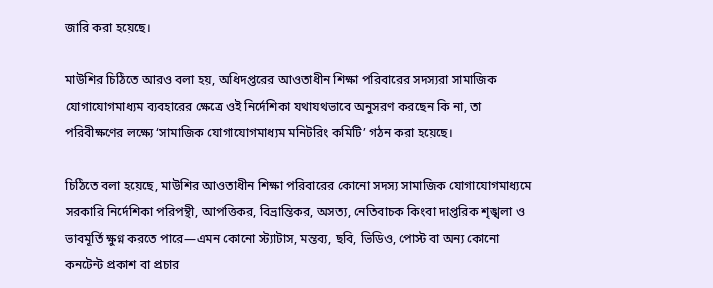জারি করা হয়েছে।

মাউশির চিঠিতে আরও বলা হয়, অধিদপ্তরের আওতাধীন শিক্ষা পরিবারের সদস্যরা সামাজিক যোগাযোগমাধ্যম ব্যবহারের ক্ষেত্রে ওই নির্দেশিকা যথাযথভাবে অনুসরণ করছেন কি না, তা পরিবীক্ষণের লক্ষ্যে ‘সামাজিক যোগাযোগমাধ্যম মনিটরিং কমিটি’ গঠন করা হয়েছে।

চিঠিতে বলা হয়েছে, মাউশির আওতাধীন শিক্ষা পরিবারের কোনো সদস্য সামাজিক যোগাযোগমাধ্যমে সরকারি নির্দেশিকা পরিপন্থী, আপত্তিকর, বিভ্রান্তিকর, অসত্য, নেতিবাচক কিংবা দাপ্তরিক শৃঙ্খলা ও ভাবমূর্তি ক্ষুণ্ন করতে পারে—এমন কোনো স্ট্যাটাস, মন্তব্য, ছবি, ভিডিও, পোস্ট বা অন্য কোনো কনটেন্ট প্রকাশ বা প্রচার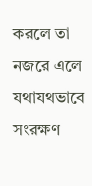করলে তা নজরে এলে যথাযথভাবে সংরক্ষণ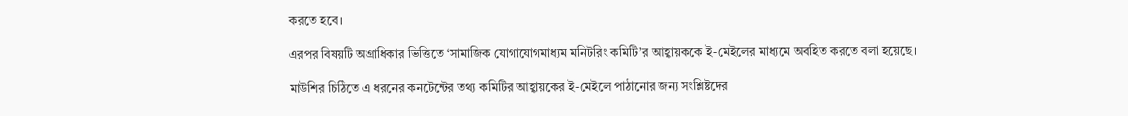করতে হবে।

এরপর বিষয়টি অগ্রাধিকার ভিত্তিতে ‘সামাজিক যোগাযোগমাধ্যম মনিটরিং কমিটি’র আহ্বায়ককে ই-মেইলের মাধ্যমে অবহিত করতে বলা হয়েছে।

মাউশির চিঠিতে এ ধরনের কনটেন্টের তথ্য কমিটির আহ্বায়কের ই-মেইলে পাঠানোর জন্য সংশ্লিষ্টদের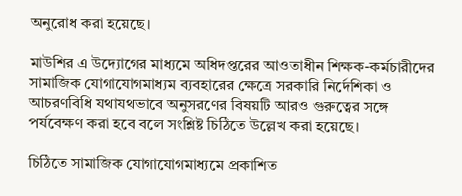অনুরোধ করা হয়েছে।

মাউশির এ উদ্যোগের মাধ্যমে অধিদপ্তরের আওতাধীন শিক্ষক-কর্মচারীদের সামাজিক যোগাযোগমাধ্যম ব্যবহারের ক্ষেত্রে সরকারি নির্দেশিকা ও আচরণবিধি যথাযথভাবে অনুসরণের বিষয়টি আরও গুরুত্বের সঙ্গে পর্যবেক্ষণ করা হবে বলে সংশ্লিষ্ট চিঠিতে উল্লেখ করা হয়েছে।

চিঠিতে সামাজিক যোগাযোগমাধ্যমে প্রকাশিত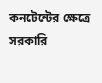কনটেন্টের ক্ষেত্রে সরকারি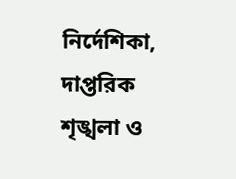নির্দেশিকা, দাপ্তরিক শৃঙ্খলা ও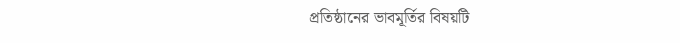প্রতিষ্ঠানের ভাবমূর্তির বিষয়টি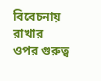বিবেচনায় রাখার ওপর গুরুত্ব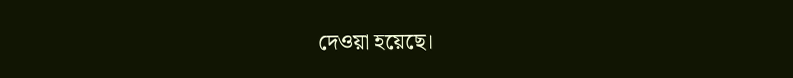দেওয়া হয়েছে।